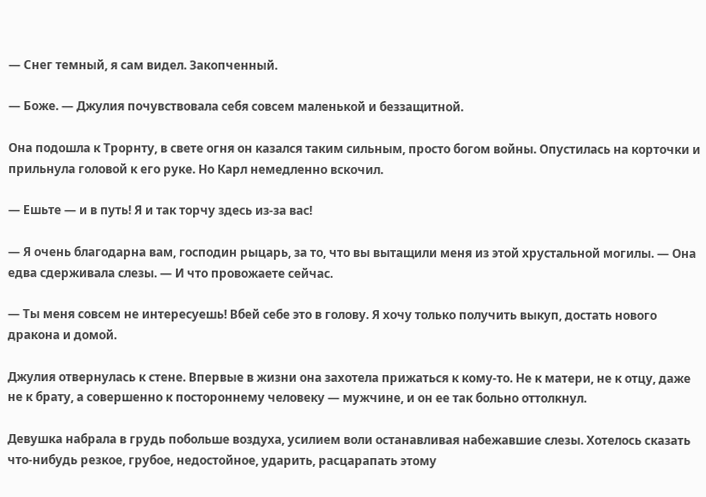— Снег темный, я сам видел. Закопченный.

— Боже. — Джулия почувствовала себя совсем маленькой и беззащитной.

Она подошла к Трорнту, в свете огня он казался таким сильным, просто богом войны. Опустилась на корточки и прильнула головой к его руке. Но Карл немедленно вскочил.

— Ешьте — и в путь! Я и так торчу здесь из-за вас!

— Я очень благодарна вам, господин рыцарь, за то, что вы вытащили меня из этой хрустальной могилы. — Она едва сдерживала слезы. — И что провожаете сейчас.

— Ты меня совсем не интересуешь! Вбей себе это в голову. Я хочу только получить выкуп, достать нового дракона и домой.

Джулия отвернулась к стене. Впервые в жизни она захотела прижаться к кому-то. Не к матери, не к отцу, даже не к брату, а совершенно к постороннему человеку — мужчине, и он ее так больно оттолкнул.

Девушка набрала в грудь побольше воздуха, усилием воли останавливая набежавшие слезы. Хотелось сказать что-нибудь резкое, грубое, недостойное, ударить, расцарапать этому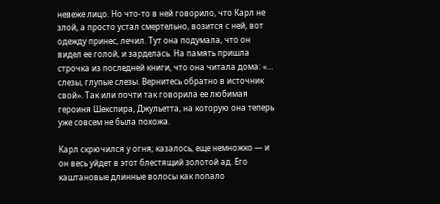невеже лицо. Но что-то в ней говорило, что Карл не злой, а просто устал смертельно, возится с ней, вот одежду принес, лечил. Тут она подумала, что он видел ее голой, и зарделась. На память пришла строчка из последней книги, что она читала дома: «… слезы, глупые слезы. Вернитесь обратно в источник свой». Так или почти так говорила ее любимая героиня Шекспира, Джульетта, на которую она теперь уже совсем не была похожа.

Карл скрючился у огня; казалось, еще немножко — и он весь уйдет в этот блестящий золотой ад. Его каштановые длинные волосы как попало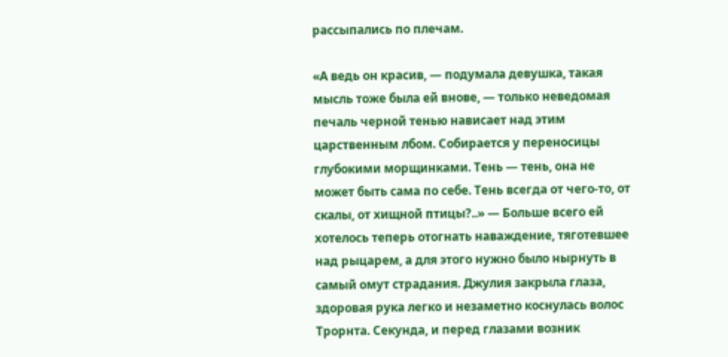рассыпались по плечам.

«А ведь он красив, — подумала девушка, такая мысль тоже была ей внове, — только неведомая печаль черной тенью нависает над этим царственным лбом. Собирается у переносицы глубокими морщинками. Тень — тень, она не может быть сама по себе. Тень всегда от чего-то, от скалы, от хищной птицы?..» — Больше всего ей хотелось теперь отогнать наваждение, тяготевшее над рыцарем, а для этого нужно было нырнуть в самый омут страдания. Джулия закрыла глаза, здоровая рука легко и незаметно коснулась волос Трорнта. Секунда, и перед глазами возник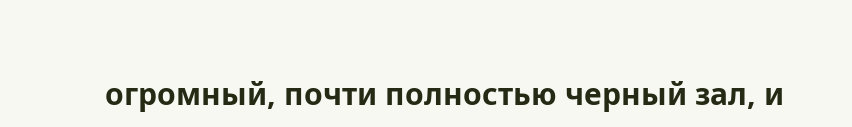огромный, почти полностью черный зал, и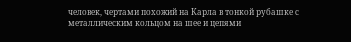человек, чертами похожий на Карла в тонкой рубашке с металлическим кольцом на шее и цепями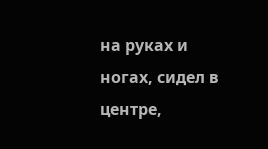на руках и ногах, сидел в центре,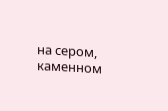на сером, каменном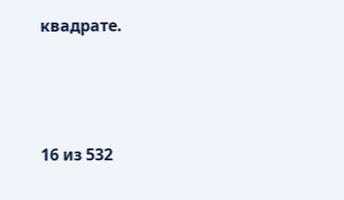квадрате.



16 из 532